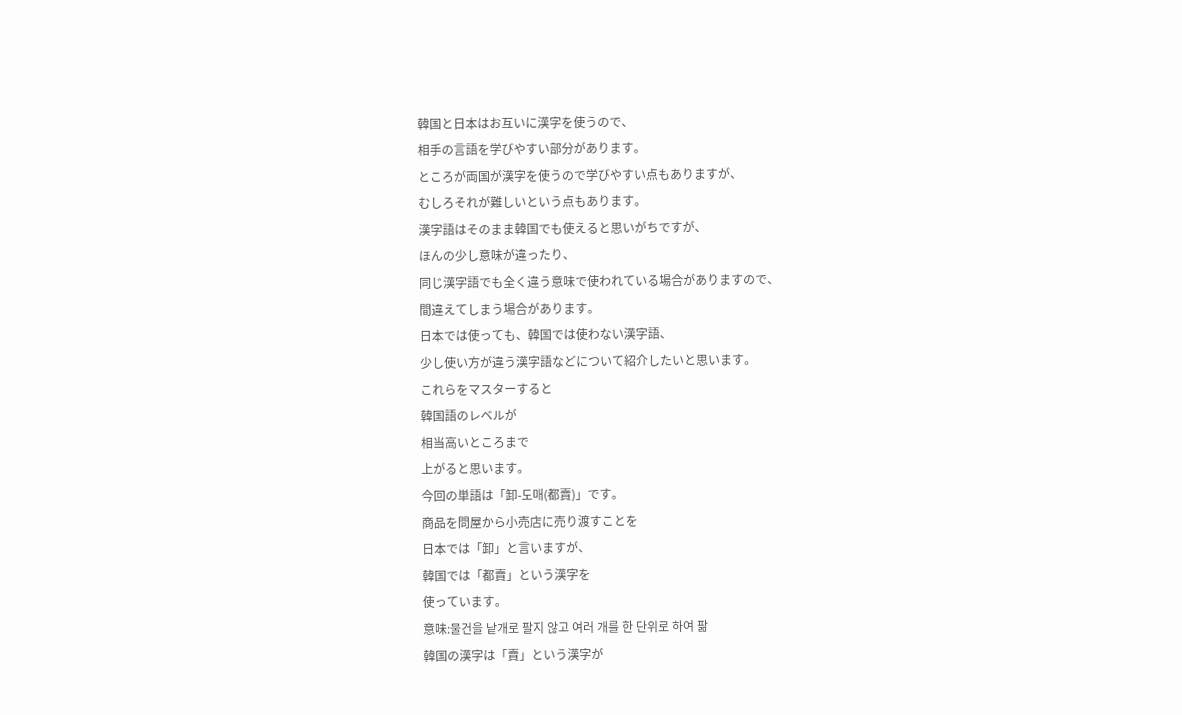韓国と日本はお互いに漢字を使うので、
相手の言語を学びやすい部分があります。
ところが両国が漢字を使うので学びやすい点もありますが、
むしろそれが難しいという点もあります。
漢字語はそのまま韓国でも使えると思いがちですが、
ほんの少し意味が違ったり、
同じ漢字語でも全く違う意味で使われている場合がありますので、
間違えてしまう場合があります。
日本では使っても、韓国では使わない漢字語、
少し使い方が違う漢字語などについて紹介したいと思います。
これらをマスターすると
韓国語のレベルが
相当高いところまで
上がると思います。
今回の単語は「卸-도매(都賣)」です。
商品を問屋から小売店に売り渡すことを
日本では「卸」と言いますが、
韓国では「都賣」という漢字を
使っています。
意味:물건을 낱개로 팔지 않고 여러 개를 한 단위로 하여 팖
韓国の漢字は「賣」という漢字が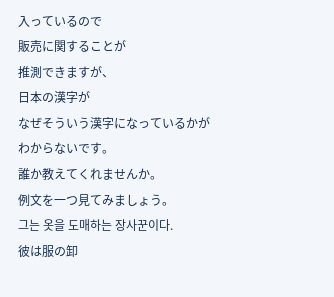入っているので
販売に関することが
推測できますが、
日本の漢字が
なぜそういう漢字になっているかが
わからないです。
誰か教えてくれませんか。
例文を一つ見てみましょう。
그는 옷을 도매하는 장사꾼이다.
彼は服の卸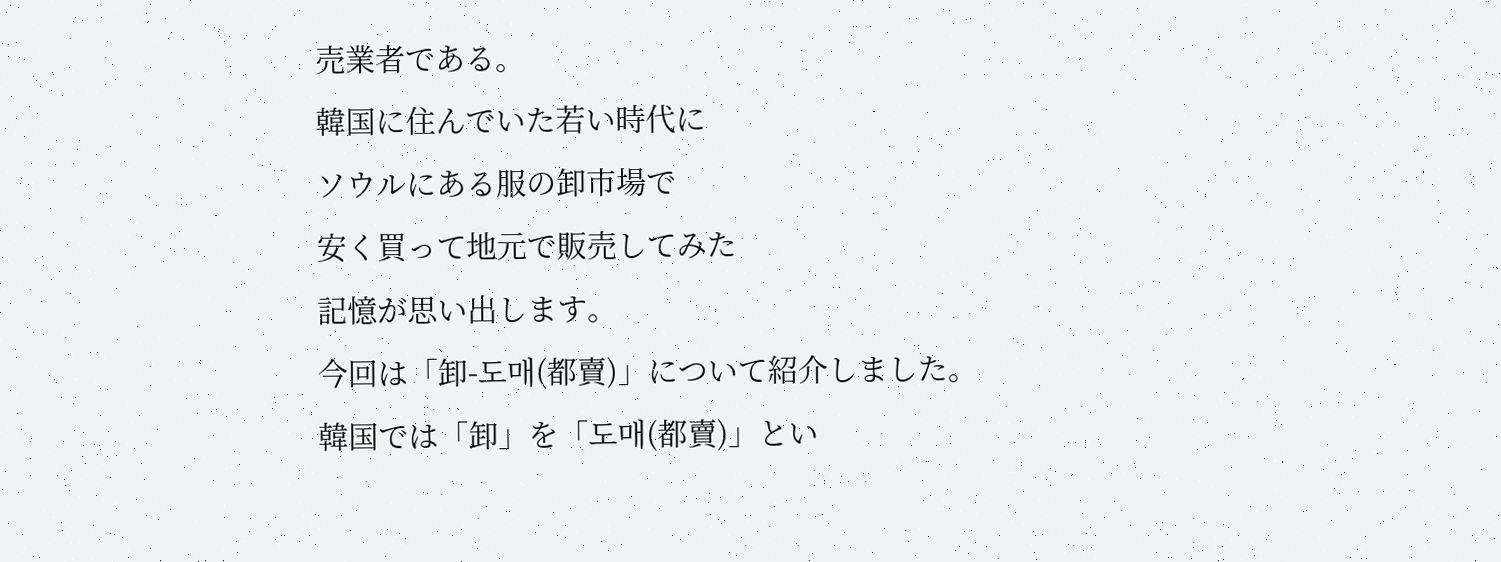売業者である。
韓国に住んでいた若い時代に
ソウルにある服の卸市場で
安く買って地元で販売してみた
記憶が思い出します。
今回は「卸-도매(都賣)」について紹介しました。
韓国では「卸」を「도매(都賣)」とい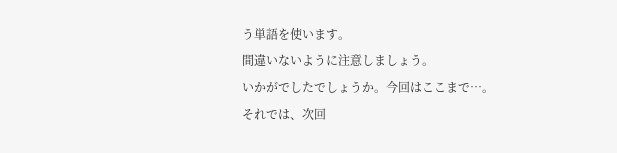う単語を使います。
間違いないように注意しましょう。
いかがでしたでしょうか。今回はここまで…。
それでは、次回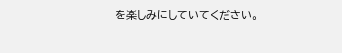を楽しみにしていてください。